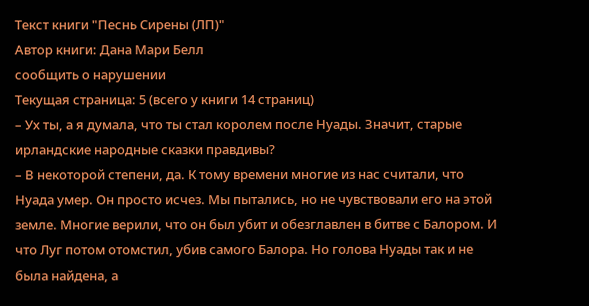Текст книги "Песнь Сирены (ЛП)"
Автор книги: Дана Мари Белл
сообщить о нарушении
Текущая страница: 5 (всего у книги 14 страниц)
– Ух ты, а я думала, что ты стал королем после Нуады. Значит, старые ирландские народные сказки правдивы?
– В некоторой степени, да. К тому времени многие из нас считали, что Нуада умер. Он просто исчез. Мы пытались, но не чувствовали его на этой земле. Многие верили, что он был убит и обезглавлен в битве с Балором. И что Луг потом отомстил, убив самого Балора. Но голова Нуады так и не была найдена, а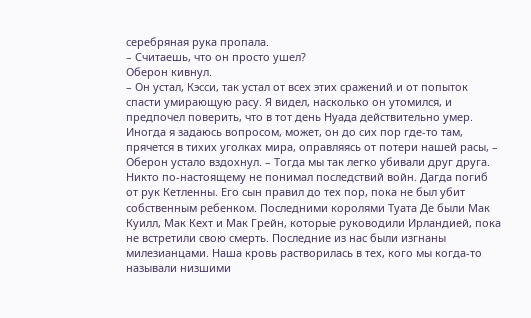серебряная рука пропала.
– Считаешь, что он просто ушел?
Оберон кивнул.
– Он устал, Кэсси, так устал от всех этих сражений и от попыток спасти умирающую расу. Я видел, насколько он утомился, и предпочел поверить, что в тот день Нуада действительно умер. Иногда я задаюсь вопросом, может, он до сих пор где-то там, прячется в тихих уголках мира, оправляясь от потери нашей расы, – Оберон устало вздохнул. – Тогда мы так легко убивали друг друга. Никто по-настоящему не понимал последствий войн. Дагда погиб от рук Кетленны. Его сын правил до тех пор, пока не был убит собственным ребенком. Последними королями Туата Де были Мак Куилл, Мак Кехт и Мак Грейн, которые руководили Ирландией, пока не встретили свою смерть. Последние из нас были изгнаны милезианцами. Наша кровь растворилась в тех, кого мы когда-то называли низшими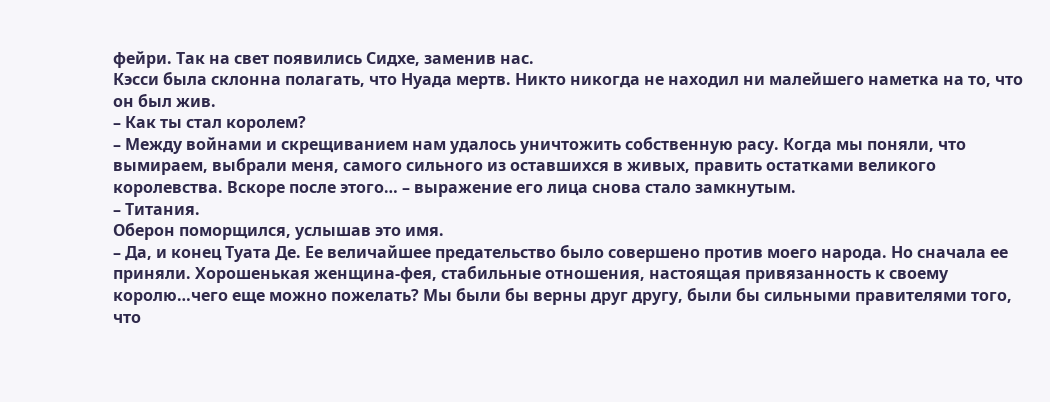фейри. Так на свет появились Сидхе, заменив нас.
Кэсси была склонна полагать, что Нуада мертв. Никто никогда не находил ни малейшего наметка на то, что он был жив.
– Как ты стал королем?
– Между войнами и скрещиванием нам удалось уничтожить собственную расу. Когда мы поняли, что вымираем, выбрали меня, самого сильного из оставшихся в живых, править остатками великого королевства. Вскоре после этого… – выражение его лица снова стало замкнутым.
– Титания.
Оберон поморщился, услышав это имя.
– Да, и конец Туата Де. Ее величайшее предательство было совершено против моего народа. Но сначала ее приняли. Хорошенькая женщина-фея, стабильные отношения, настоящая привязанность к своему королю…чего еще можно пожелать? Мы были бы верны друг другу, были бы сильными правителями того, что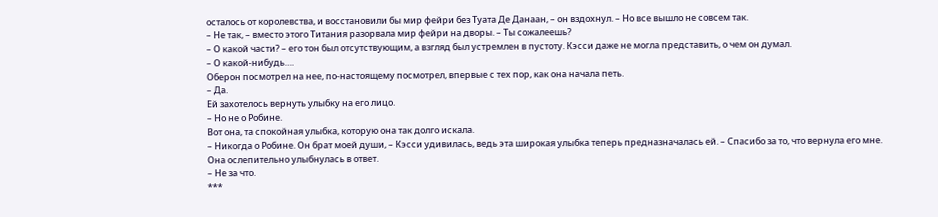осталось от королевства, и восстановили бы мир фейри без Туата Де Данаан, – он вздохнул. – Но все вышло не совсем так.
– Не так, – вместо этого Титания разорвала мир фейри на дворы. – Ты сожалеешь?
– О какой части? – его тон был отсутствующим, а взгляд был устремлен в пустоту. Кэсси даже не могла представить, о чем он думал.
– О какой-нибудь….
Оберон посмотрел на нее, по-настоящему посмотрел, впервые с тех пор, как она начала петь.
– Да.
Ей захотелось вернуть улыбку на его лицо.
– Но не о Робине.
Вот она, та спокойная улыбка, которую она так долго искала.
– Никогда о Робине. Он брат моей души, – Кэсси удивилась, ведь эта широкая улыбка теперь предназначалась ей. – Спасибо за то, что вернула его мне.
Она ослепительно улыбнулась в ответ.
– Не за что.
***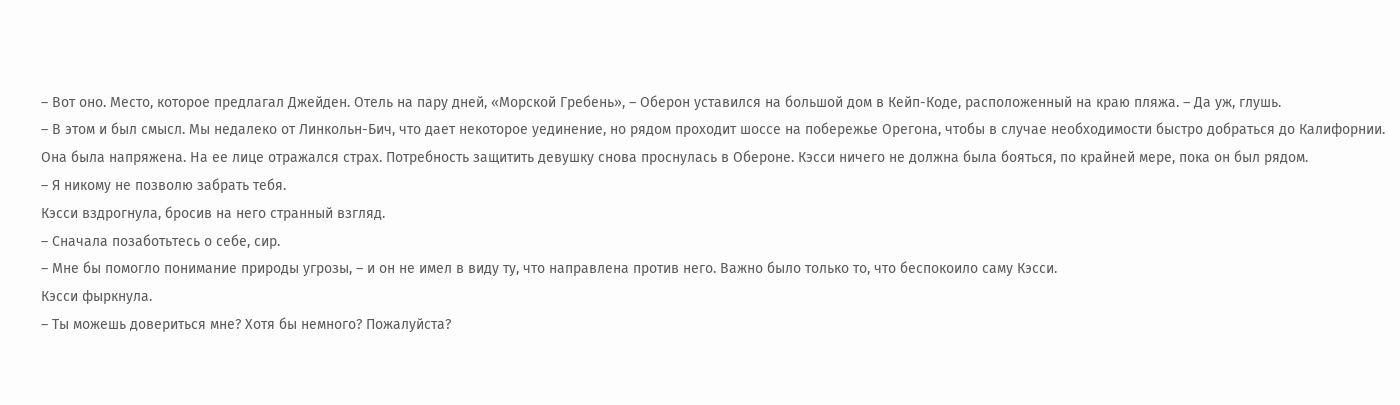– Вот оно. Место, которое предлагал Джейден. Отель на пару дней, «Морской Гребень», – Оберон уставился на большой дом в Кейп-Коде, расположенный на краю пляжа. – Да уж, глушь.
– В этом и был смысл. Мы недалеко от Линкольн-Бич, что дает некоторое уединение, но рядом проходит шоссе на побережье Орегона, чтобы в случае необходимости быстро добраться до Калифорнии.
Она была напряжена. На ее лице отражался страх. Потребность защитить девушку снова проснулась в Обероне. Кэсси ничего не должна была бояться, по крайней мере, пока он был рядом.
– Я никому не позволю забрать тебя.
Кэсси вздрогнула, бросив на него странный взгляд.
– Сначала позаботьтесь о себе, сир.
– Мне бы помогло понимание природы угрозы, – и он не имел в виду ту, что направлена против него. Важно было только то, что беспокоило саму Кэсси.
Кэсси фыркнула.
– Ты можешь довериться мне? Хотя бы немного? Пожалуйста?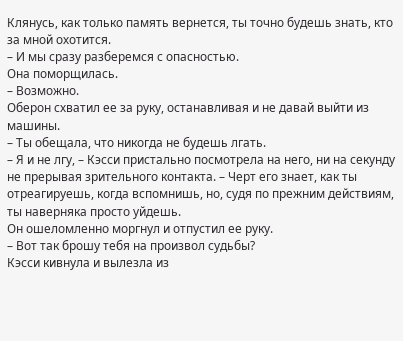Клянусь, как только память вернется, ты точно будешь знать, кто за мной охотится.
– И мы сразу разберемся с опасностью.
Она поморщилась.
– Возможно.
Оберон схватил ее за руку, останавливая и не давай выйти из машины.
– Ты обещала, что никогда не будешь лгать.
– Я и не лгу, – Кэсси пристально посмотрела на него, ни на секунду не прерывая зрительного контакта. – Черт его знает, как ты отреагируешь, когда вспомнишь, но, судя по прежним действиям, ты наверняка просто уйдешь.
Он ошеломленно моргнул и отпустил ее руку.
– Вот так брошу тебя на произвол судьбы?
Кэсси кивнула и вылезла из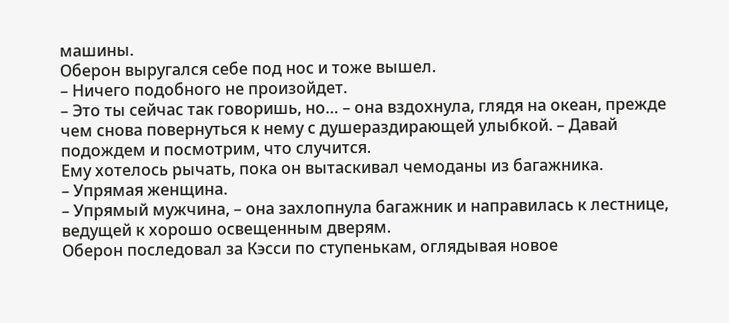машины.
Оберон выругался себе под нос и тоже вышел.
– Ничего подобного не произойдет.
– Это ты сейчас так говоришь, но… – она вздохнула, глядя на океан, прежде чем снова повернуться к нему с душераздирающей улыбкой. – Давай подождем и посмотрим, что случится.
Ему хотелось рычать, пока он вытаскивал чемоданы из багажника.
– Упрямая женщина.
– Упрямый мужчина, – она захлопнула багажник и направилась к лестнице, ведущей к хорошо освещенным дверям.
Оберон последовал за Кэсси по ступенькам, оглядывая новое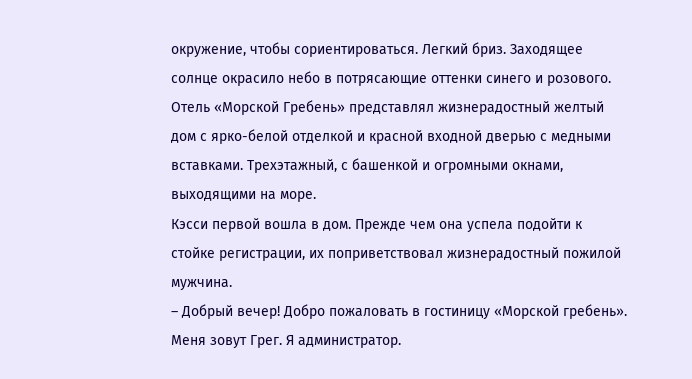окружение, чтобы сориентироваться. Легкий бриз. Заходящее солнце окрасило небо в потрясающие оттенки синего и розового. Отель «Морской Гребень» представлял жизнерадостный желтый дом с ярко-белой отделкой и красной входной дверью с медными вставками. Трехэтажный, с башенкой и огромными окнами, выходящими на море.
Кэсси первой вошла в дом. Прежде чем она успела подойти к стойке регистрации, их поприветствовал жизнерадостный пожилой мужчина.
– Добрый вечер! Добро пожаловать в гостиницу «Морской гребень». Меня зовут Грег. Я администратор.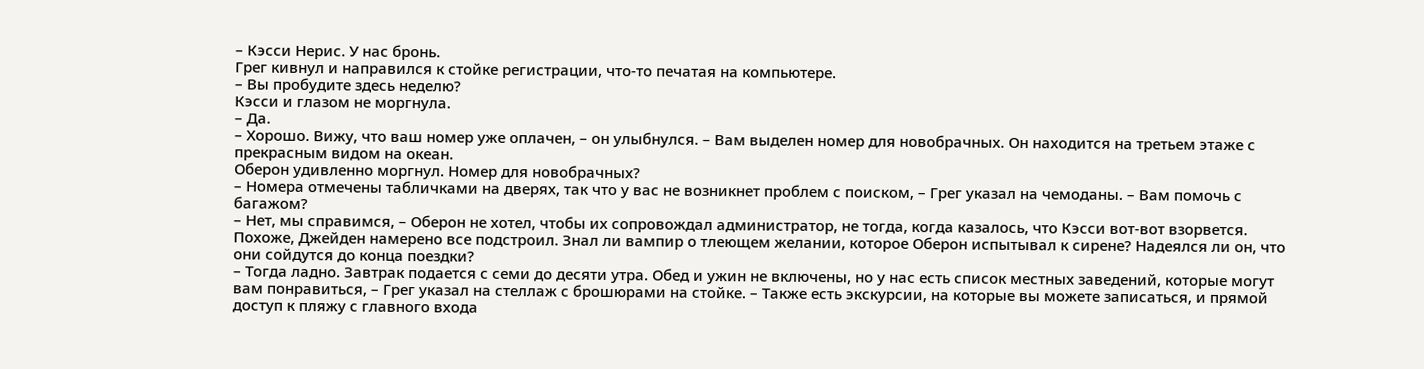– Кэсси Нерис. У нас бронь.
Грег кивнул и направился к стойке регистрации, что-то печатая на компьютере.
– Вы пробудите здесь неделю?
Кэсси и глазом не моргнула.
– Да.
– Хорошо. Вижу, что ваш номер уже оплачен, – он улыбнулся. – Вам выделен номер для новобрачных. Он находится на третьем этаже с прекрасным видом на океан.
Оберон удивленно моргнул. Номер для новобрачных?
– Номера отмечены табличками на дверях, так что у вас не возникнет проблем с поиском, – Грег указал на чемоданы. – Вам помочь с багажом?
– Нет, мы справимся, – Оберон не хотел, чтобы их сопровождал администратор, не тогда, когда казалось, что Кэсси вот-вот взорвется. Похоже, Джейден намерено все подстроил. Знал ли вампир о тлеющем желании, которое Оберон испытывал к сирене? Надеялся ли он, что они сойдутся до конца поездки?
– Тогда ладно. Завтрак подается с семи до десяти утра. Обед и ужин не включены, но у нас есть список местных заведений, которые могут вам понравиться, – Грег указал на стеллаж с брошюрами на стойке. – Также есть экскурсии, на которые вы можете записаться, и прямой доступ к пляжу с главного входа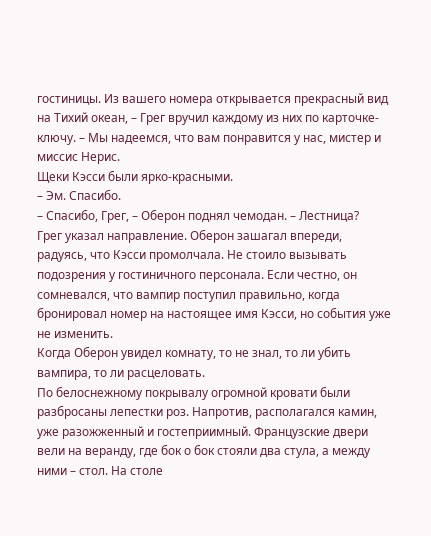гостиницы. Из вашего номера открывается прекрасный вид на Тихий океан, – Грег вручил каждому из них по карточке-ключу. – Мы надеемся, что вам понравится у нас, мистер и миссис Нерис.
Щеки Кэсси были ярко-красными.
– Эм. Спасибо.
– Спасибо, Грег, – Оберон поднял чемодан. – Лестница?
Грег указал направление. Оберон зашагал впереди, радуясь, что Кэсси промолчала. Не стоило вызывать подозрения у гостиничного персонала. Если честно, он сомневался, что вампир поступил правильно, когда бронировал номер на настоящее имя Кэсси, но события уже не изменить.
Когда Оберон увидел комнату, то не знал, то ли убить вампира, то ли расцеловать.
По белоснежному покрывалу огромной кровати были разбросаны лепестки роз. Напротив, располагался камин, уже разожженный и гостеприимный. Французские двери вели на веранду, где бок о бок стояли два стула, а между ними – стол. На столе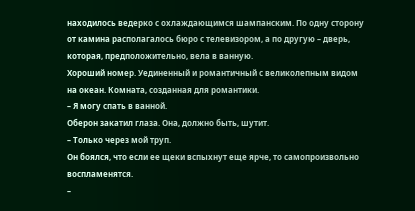находилось ведерко с охлаждающимся шампанским. По одну сторону от камина располагалось бюро с телевизором, а по другую – дверь, которая, предположительно, вела в ванную.
Хороший номер. Уединенный и романтичный с великолепным видом на океан. Комната, созданная для романтики.
– Я могу спать в ванной.
Оберон закатил глаза. Она, должно быть, шутит.
– Только через мой труп.
Он боялся, что если ее щеки вспыхнут еще ярче, то самопроизвольно воспламенятся.
–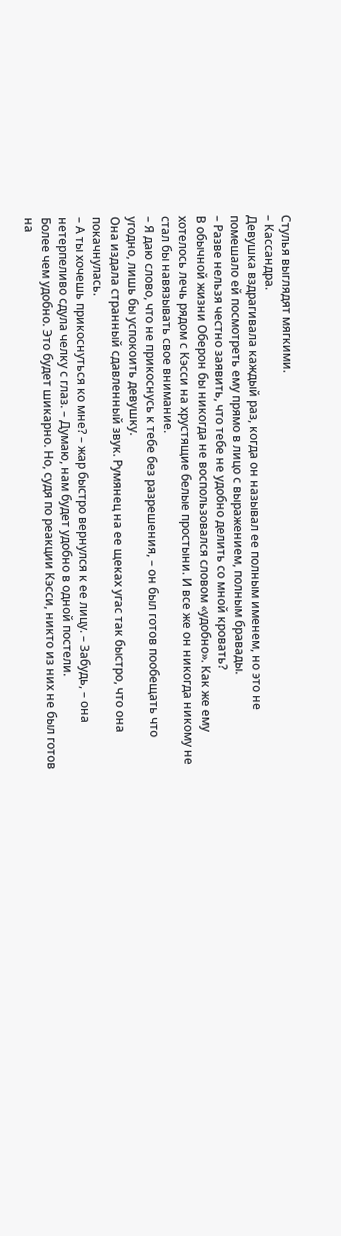Стулья выглядят мягкими.
– Кассандра.
Девушка вздрагивала каждый раз, когда он называл ее полным именем, но это не помешало ей посмотреть ему прямо в лицо с выражением, полным бравады.
– Разве нельзя честно заявить, что тебе не удобно делить со мной кровать?
В обычной жизни Оберон бы никогда не воспользовался словом «удобно». Как же ему хотелось лечь рядом с Кэсси на хрустящие белые простыни. И все же он никогда никому не стал бы навязывать свое внимание.
– Я даю слово, что не прикоснусь к тебе без разрешения, – он был готов пообещать что угодно, лишь бы успокоить девушку.
Она издала странный сдавленный звук. Румянец на ее щеках угас так быстро, что она покачнулась.
– А ты хочешь прикоснуться ко мне? – жар быстро вернулся к ее лицу. – Забудь, – она нетерпеливо сдула челку с глаз. – Думаю, нам будет удобно в одной постели.
Более чем удобно. Это будет шикарно. Но, судя по реакции Кэсси, никто из них не был готов на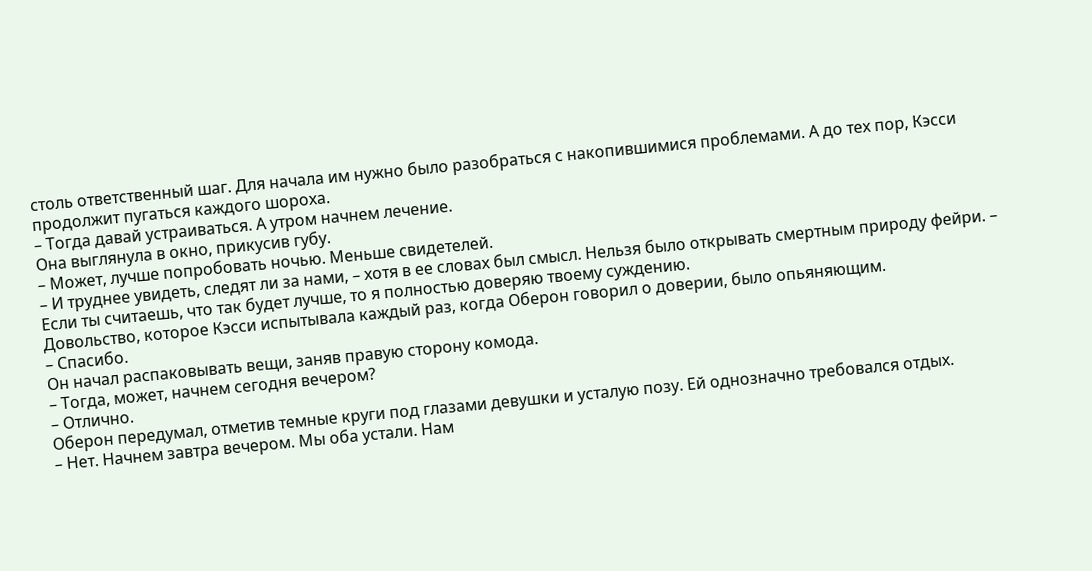столь ответственный шаг. Для начала им нужно было разобраться с накопившимися проблемами. А до тех пор, Кэсси продолжит пугаться каждого шороха.
– Тогда давай устраиваться. А утром начнем лечение.
Она выглянула в окно, прикусив губу.
– Может, лучше попробовать ночью. Меньше свидетелей.
– И труднее увидеть, следят ли за нами, – хотя в ее словах был смысл. Нельзя было открывать смертным природу фейри. – Если ты считаешь, что так будет лучше, то я полностью доверяю твоему суждению.
Довольство, которое Кэсси испытывала каждый раз, когда Оберон говорил о доверии, было опьяняющим.
– Спасибо.
Он начал распаковывать вещи, заняв правую сторону комода.
– Тогда, может, начнем сегодня вечером?
– Отлично.
Оберон передумал, отметив темные круги под глазами девушки и усталую позу. Ей однозначно требовался отдых.
– Нет. Начнем завтра вечером. Мы оба устали. Нам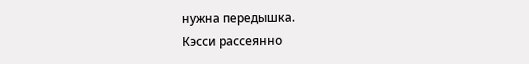нужна передышка.
Кэсси рассеянно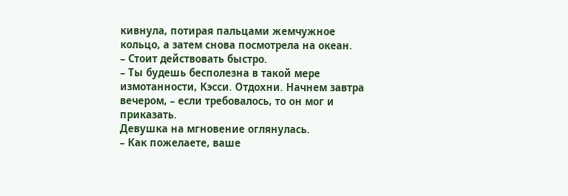кивнула, потирая пальцами жемчужное кольцо, а затем снова посмотрела на океан.
– Стоит действовать быстро.
– Ты будешь бесполезна в такой мере измотанности, Кэсси. Отдохни. Начнем завтра вечером, – если требовалось, то он мог и приказать.
Девушка на мгновение оглянулась.
– Как пожелаете, ваше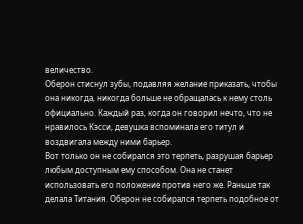величество.
Оберон стиснул зубы, подавляя желание приказать, чтобы она никогда, никогда больше не обращалась к нему столь официально. Каждый раз, когда он говорил нечто, что не нравилось Кэсси, девушка вспоминала его титул и воздвигала между ними барьер.
Вот только он не собирался это терпеть, разрушая барьер любым доступным ему способом. Она не станет использовать его положение против него же. Раньше так делала Титания. Оберон не собирался терпеть подобное от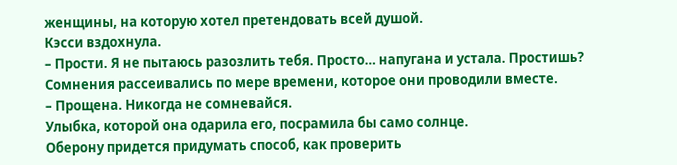женщины, на которую хотел претендовать всей душой.
Кэсси вздохнула.
– Прости. Я не пытаюсь разозлить тебя. Просто… напугана и устала. Простишь?
Сомнения рассеивались по мере времени, которое они проводили вместе.
– Прощена. Никогда не сомневайся.
Улыбка, которой она одарила его, посрамила бы само солнце.
Оберону придется придумать способ, как проверить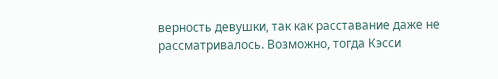верность девушки, так как расставание даже не рассматривалось. Возможно, тогда Кэсси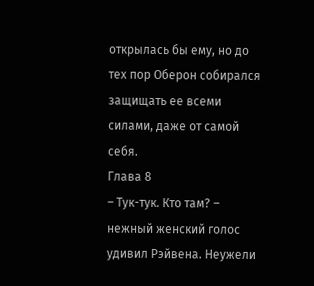открылась бы ему, но до тех пор Оберон собирался защищать ее всеми силами, даже от самой себя.
Глава 8
– Тук-тук. Кто там? – нежный женский голос удивил Рэйвена. Неужели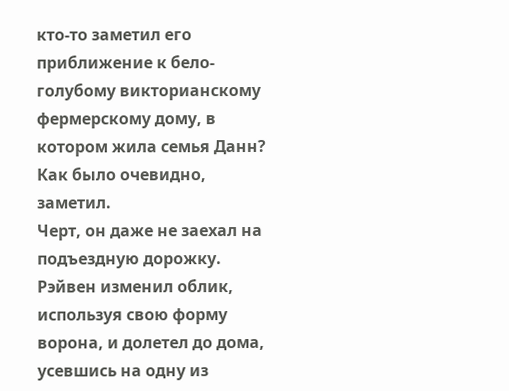кто-то заметил его приближение к бело-голубому викторианскому фермерскому дому, в котором жила семья Данн? Как было очевидно, заметил.
Черт, он даже не заехал на подъездную дорожку. Рэйвен изменил облик, используя свою форму ворона, и долетел до дома, усевшись на одну из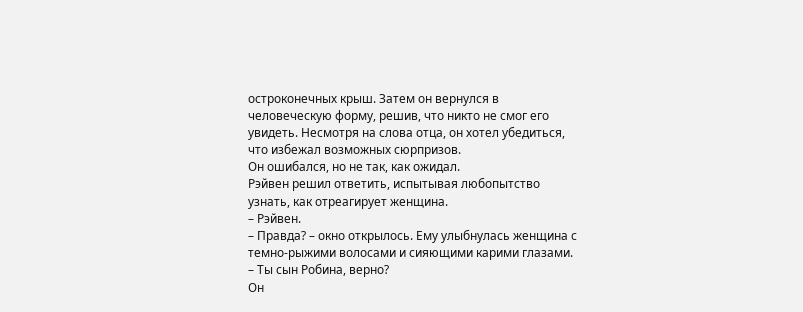остроконечных крыш. Затем он вернулся в человеческую форму, решив, что никто не смог его увидеть. Несмотря на слова отца, он хотел убедиться, что избежал возможных сюрпризов.
Он ошибался, но не так, как ожидал.
Рэйвен решил ответить, испытывая любопытство узнать, как отреагирует женщина.
– Рэйвен.
– Правда? – окно открылось. Ему улыбнулась женщина с темно-рыжими волосами и сияющими карими глазами. – Ты сын Робина, верно?
Он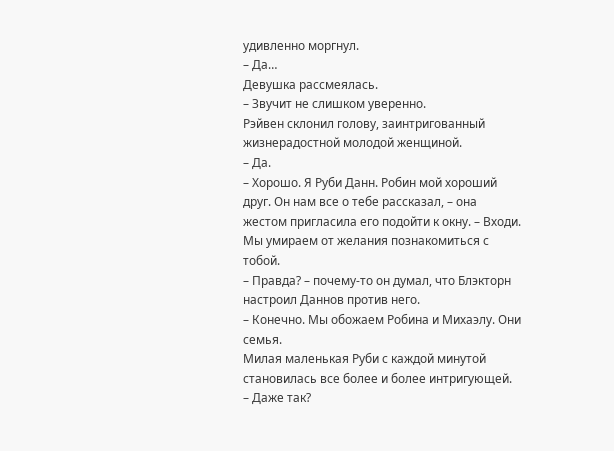удивленно моргнул.
– Да…
Девушка рассмеялась.
– Звучит не слишком уверенно.
Рэйвен склонил голову, заинтригованный жизнерадостной молодой женщиной.
– Да.
– Хорошо. Я Руби Данн. Робин мой хороший друг. Он нам все о тебе рассказал, – она жестом пригласила его подойти к окну. – Входи. Мы умираем от желания познакомиться с тобой.
– Правда? – почему-то он думал, что Блэкторн настроил Даннов против него.
– Конечно. Мы обожаем Робина и Михаэлу. Они семья.
Милая маленькая Руби с каждой минутой становилась все более и более интригующей.
– Даже так?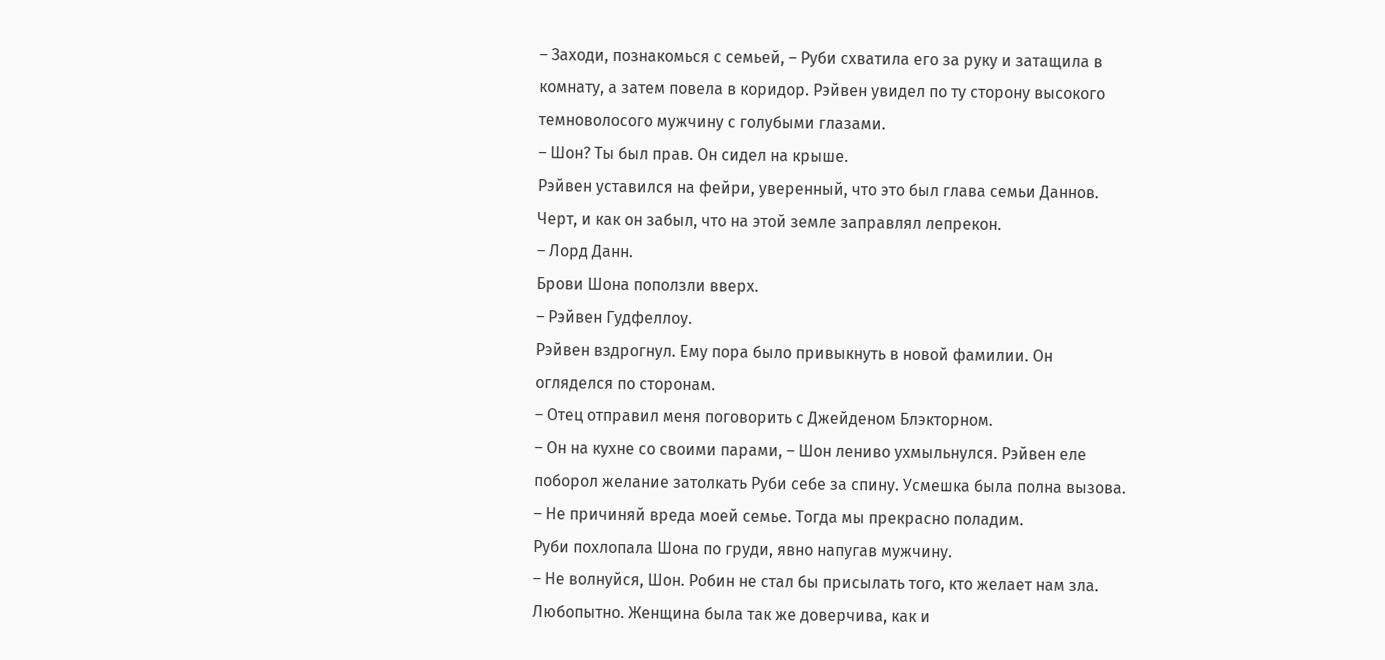– Заходи, познакомься с семьей, – Руби схватила его за руку и затащила в комнату, а затем повела в коридор. Рэйвен увидел по ту сторону высокого темноволосого мужчину с голубыми глазами.
– Шон? Ты был прав. Он сидел на крыше.
Рэйвен уставился на фейри, уверенный, что это был глава семьи Даннов. Черт, и как он забыл, что на этой земле заправлял лепрекон.
– Лорд Данн.
Брови Шона поползли вверх.
– Рэйвен Гудфеллоу.
Рэйвен вздрогнул. Ему пора было привыкнуть в новой фамилии. Он огляделся по сторонам.
– Отец отправил меня поговорить с Джейденом Блэкторном.
– Он на кухне со своими парами, – Шон лениво ухмыльнулся. Рэйвен еле поборол желание затолкать Руби себе за спину. Усмешка была полна вызова. – Не причиняй вреда моей семье. Тогда мы прекрасно поладим.
Руби похлопала Шона по груди, явно напугав мужчину.
– Не волнуйся, Шон. Робин не стал бы присылать того, кто желает нам зла.
Любопытно. Женщина была так же доверчива, как и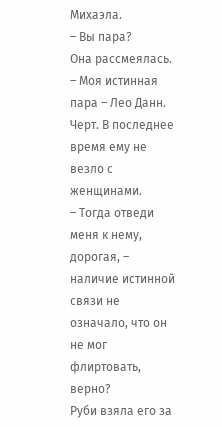Михаэла.
– Вы пара?
Она рассмеялась.
– Моя истинная пара – Лео Данн.
Черт. В последнее время ему не везло с женщинами.
– Тогда отведи меня к нему, дорогая, – наличие истинной связи не означало, что он не мог флиртовать, верно?
Руби взяла его за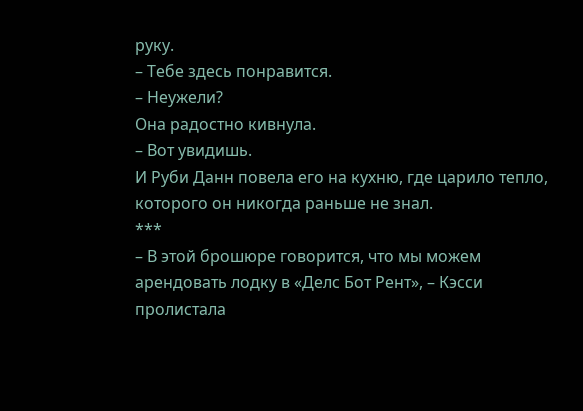руку.
– Тебе здесь понравится.
– Неужели?
Она радостно кивнула.
– Вот увидишь.
И Руби Данн повела его на кухню, где царило тепло, которого он никогда раньше не знал.
***
– В этой брошюре говорится, что мы можем арендовать лодку в «Делс Бот Рент», – Кэсси пролистала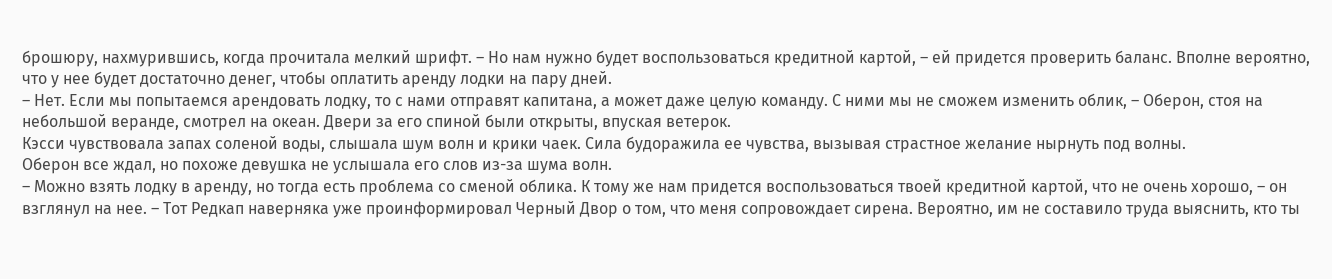брошюру, нахмурившись, когда прочитала мелкий шрифт. – Но нам нужно будет воспользоваться кредитной картой, – ей придется проверить баланс. Вполне вероятно, что у нее будет достаточно денег, чтобы оплатить аренду лодки на пару дней.
– Нет. Если мы попытаемся арендовать лодку, то с нами отправят капитана, а может даже целую команду. С ними мы не сможем изменить облик, – Оберон, стоя на небольшой веранде, смотрел на океан. Двери за его спиной были открыты, впуская ветерок.
Кэсси чувствовала запах соленой воды, слышала шум волн и крики чаек. Сила будоражила ее чувства, вызывая страстное желание нырнуть под волны.
Оберон все ждал, но похоже девушка не услышала его слов из-за шума волн.
– Можно взять лодку в аренду, но тогда есть проблема со сменой облика. К тому же нам придется воспользоваться твоей кредитной картой, что не очень хорошо, – он взглянул на нее. – Тот Редкап наверняка уже проинформировал Черный Двор о том, что меня сопровождает сирена. Вероятно, им не составило труда выяснить, кто ты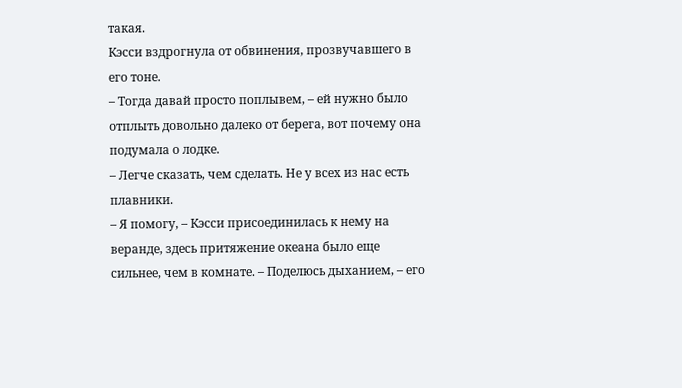такая.
Кэсси вздрогнула от обвинения, прозвучавшего в его тоне.
– Тогда давай просто поплывем, – ей нужно было отплыть довольно далеко от берега, вот почему она подумала о лодке.
– Легче сказать, чем сделать. Не у всех из нас есть плавники.
– Я помогу, – Кэсси присоединилась к нему на веранде, здесь притяжение океана было еще сильнее, чем в комнате. – Поделюсь дыханием, – его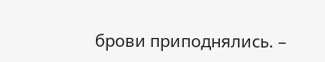брови приподнялись. –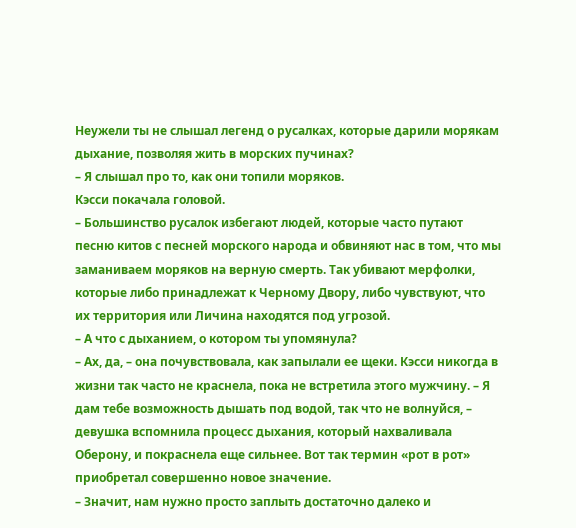Неужели ты не слышал легенд о русалках, которые дарили морякам дыхание, позволяя жить в морских пучинах?
– Я слышал про то, как они топили моряков.
Кэсси покачала головой.
– Большинство русалок избегают людей, которые часто путают песню китов с песней морского народа и обвиняют нас в том, что мы заманиваем моряков на верную смерть. Так убивают мерфолки, которые либо принадлежат к Черному Двору, либо чувствуют, что их территория или Личина находятся под угрозой.
– А что с дыханием, о котором ты упомянула?
– Ах, да, – она почувствовала, как запылали ее щеки. Кэсси никогда в жизни так часто не краснела, пока не встретила этого мужчину. – Я дам тебе возможность дышать под водой, так что не волнуйся, – девушка вспомнила процесс дыхания, который нахваливала Оберону, и покраснела еще сильнее. Вот так термин «рот в рот» приобретал совершенно новое значение.
– Значит, нам нужно просто заплыть достаточно далеко и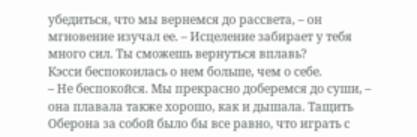убедиться, что мы вернемся до рассвета, – он мгновение изучал ее. – Исцеление забирает у тебя много сил. Ты сможешь вернуться вплавь?
Кэсси беспокоилась о нем больше, чем о себе.
– Не беспокойся. Мы прекрасно доберемся до суши, – она плавала также хорошо, как и дышала. Тащить Оберона за собой было бы все равно, что играть с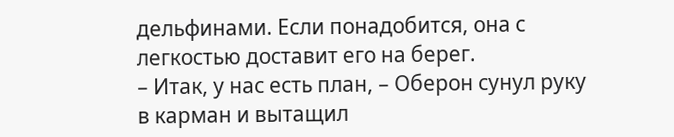дельфинами. Если понадобится, она с легкостью доставит его на берег.
– Итак, у нас есть план, – Оберон сунул руку в карман и вытащил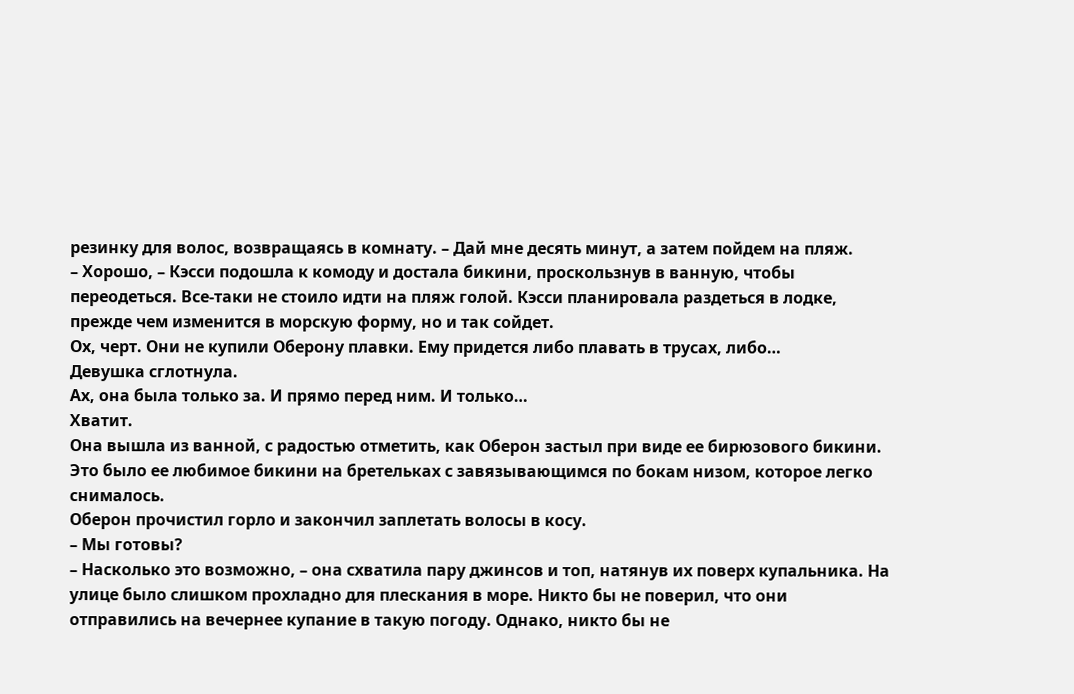резинку для волос, возвращаясь в комнату. – Дай мне десять минут, а затем пойдем на пляж.
– Хорошо, – Кэсси подошла к комоду и достала бикини, проскользнув в ванную, чтобы переодеться. Все-таки не стоило идти на пляж голой. Кэсси планировала раздеться в лодке, прежде чем изменится в морскую форму, но и так сойдет.
Ох, черт. Они не купили Оберону плавки. Ему придется либо плавать в трусах, либо…
Девушка сглотнула.
Ах, она была только за. И прямо перед ним. И только…
Хватит.
Она вышла из ванной, с радостью отметить, как Оберон застыл при виде ее бирюзового бикини. Это было ее любимое бикини на бретельках с завязывающимся по бокам низом, которое легко снималось.
Оберон прочистил горло и закончил заплетать волосы в косу.
– Мы готовы?
– Насколько это возможно, – она схватила пару джинсов и топ, натянув их поверх купальника. На улице было слишком прохладно для плескания в море. Никто бы не поверил, что они отправились на вечернее купание в такую погоду. Однако, никто бы не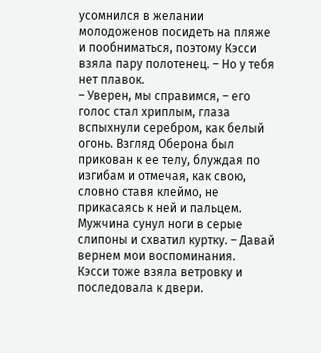усомнился в желании молодоженов посидеть на пляже и пообниматься, поэтому Кэсси взяла пару полотенец. – Но у тебя нет плавок.
– Уверен, мы справимся, – его голос стал хриплым, глаза вспыхнули серебром, как белый огонь. Взгляд Оберона был прикован к ее телу, блуждая по изгибам и отмечая, как свою, словно ставя клеймо, не прикасаясь к ней и пальцем. Мужчина сунул ноги в серые слипоны и схватил куртку. – Давай вернем мои воспоминания.
Кэсси тоже взяла ветровку и последовала к двери.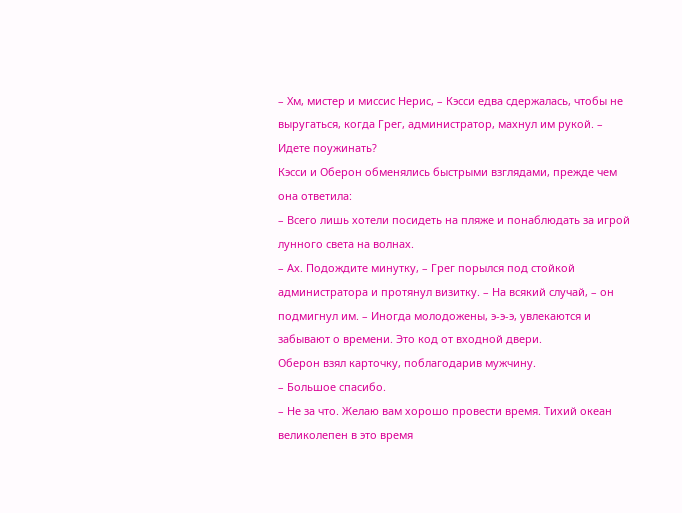– Хм, мистер и миссис Нерис, – Кэсси едва сдержалась, чтобы не выругаться, когда Грег, администратор, махнул им рукой. – Идете поужинать?
Кэсси и Оберон обменялись быстрыми взглядами, прежде чем она ответила:
– Всего лишь хотели посидеть на пляже и понаблюдать за игрой лунного света на волнах.
– Ах. Подождите минутку, – Грег порылся под стойкой администратора и протянул визитку. – На всякий случай, – он подмигнул им. – Иногда молодожены, э-э-э, увлекаются и забывают о времени. Это код от входной двери.
Оберон взял карточку, поблагодарив мужчину.
– Большое спасибо.
– Не за что. Желаю вам хорошо провести время. Тихий океан великолепен в это время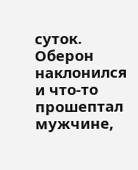суток.
Оберон наклонился и что-то прошептал мужчине,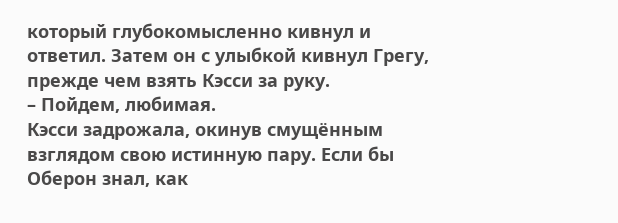который глубокомысленно кивнул и ответил. Затем он с улыбкой кивнул Грегу, прежде чем взять Кэсси за руку.
– Пойдем, любимая.
Кэсси задрожала, окинув смущённым взглядом свою истинную пару. Если бы Оберон знал, как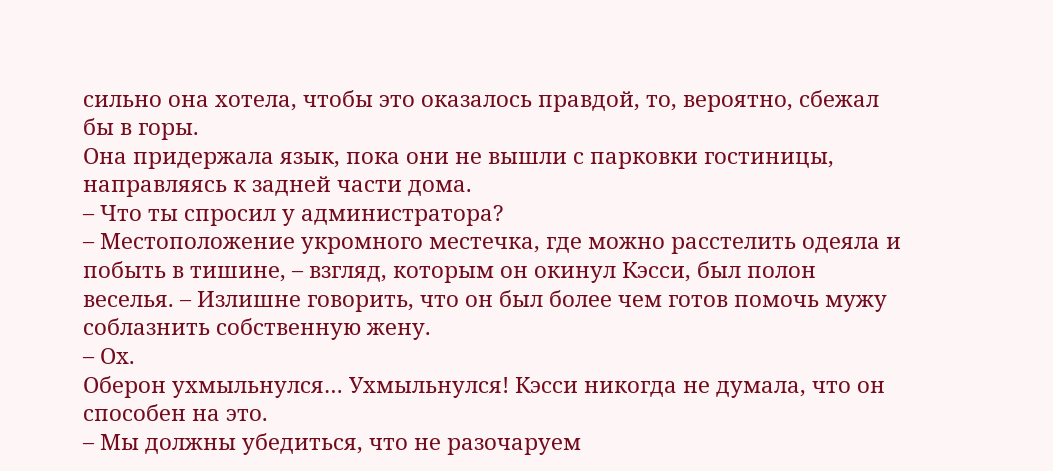сильно она хотела, чтобы это оказалось правдой, то, вероятно, сбежал бы в горы.
Она придержала язык, пока они не вышли с парковки гостиницы, направляясь к задней части дома.
– Что ты спросил у администратора?
– Местоположение укромного местечка, где можно расстелить одеяла и побыть в тишине, – взгляд, которым он окинул Кэсси, был полон веселья. – Излишне говорить, что он был более чем готов помочь мужу соблазнить собственную жену.
– Ох.
Оберон ухмыльнулся… Ухмыльнулся! Кэсси никогда не думала, что он способен на это.
– Мы должны убедиться, что не разочаруем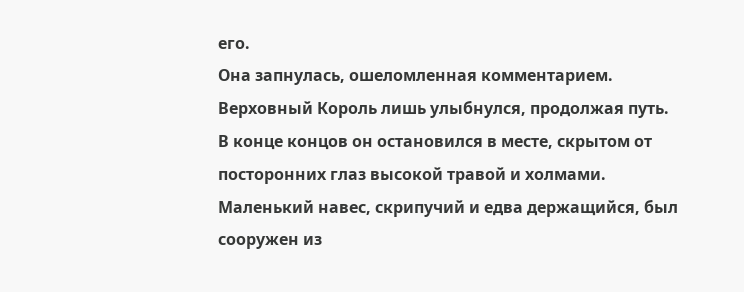его.
Она запнулась, ошеломленная комментарием.
Верховный Король лишь улыбнулся, продолжая путь.
В конце концов он остановился в месте, скрытом от посторонних глаз высокой травой и холмами. Маленький навес, скрипучий и едва держащийся, был сооружен из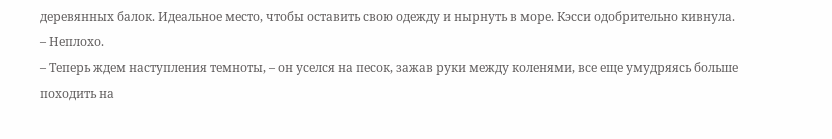деревянных балок. Идеальное место, чтобы оставить свою одежду и нырнуть в море. Кэсси одобрительно кивнула.
– Неплохо.
– Теперь ждем наступления темноты, – он уселся на песок, зажав руки между коленями, все еще умудряясь больше походить на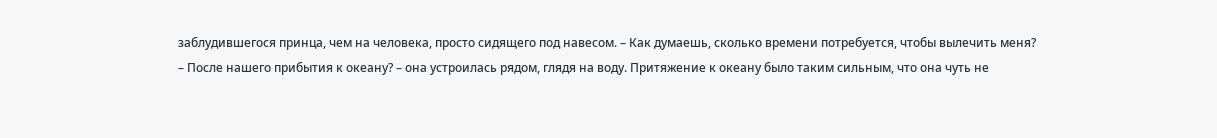заблудившегося принца, чем на человека, просто сидящего под навесом. – Как думаешь, сколько времени потребуется, чтобы вылечить меня?
– После нашего прибытия к океану? – она устроилась рядом, глядя на воду. Притяжение к океану было таким сильным, что она чуть не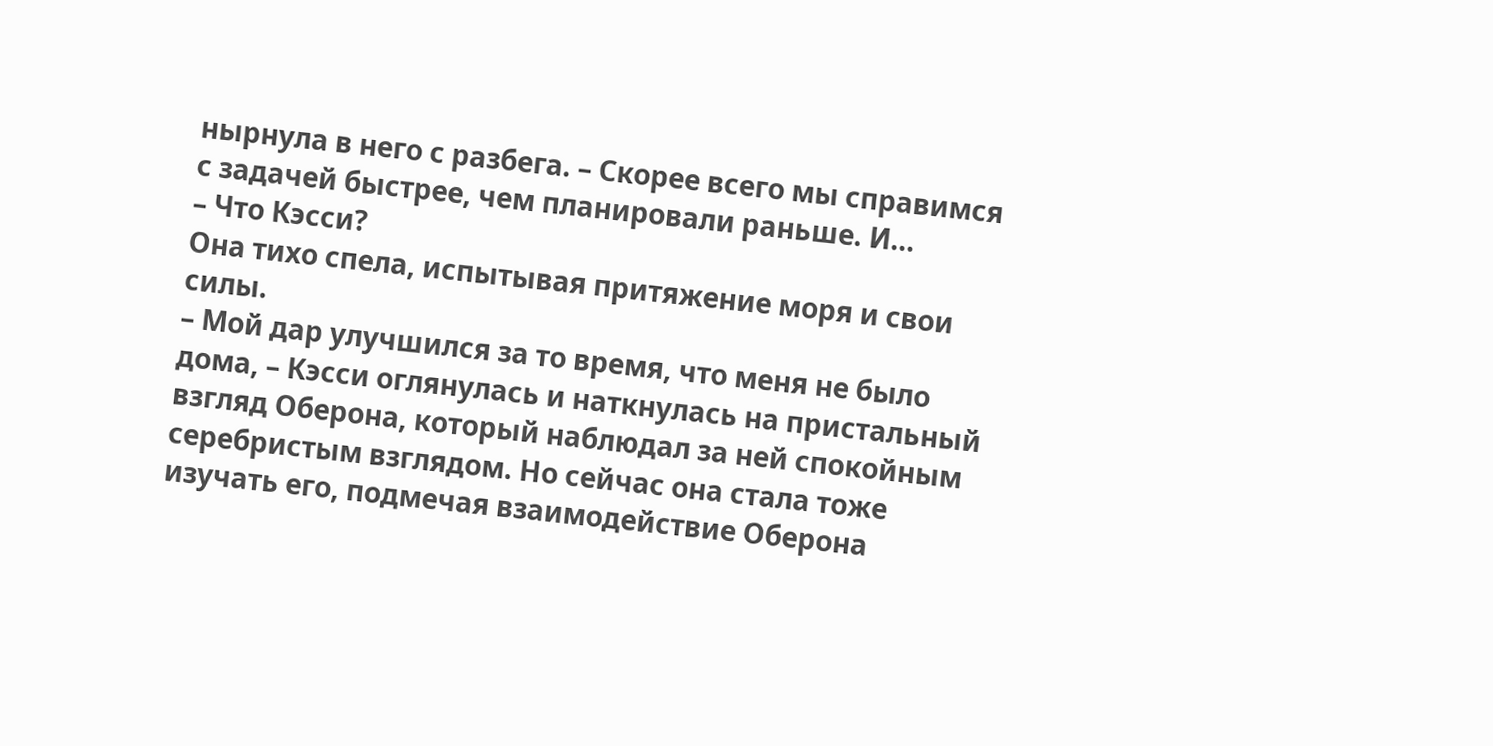нырнула в него с разбега. – Скорее всего мы справимся с задачей быстрее, чем планировали раньше. И…
– Что Кэсси?
Она тихо спела, испытывая притяжение моря и свои силы.
– Мой дар улучшился за то время, что меня не было дома, – Кэсси оглянулась и наткнулась на пристальный взгляд Оберона, который наблюдал за ней спокойным серебристым взглядом. Но сейчас она стала тоже изучать его, подмечая взаимодействие Оберона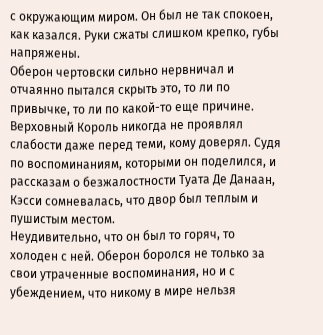с окружающим миром. Он был не так спокоен, как казался. Руки сжаты слишком крепко, губы напряжены.
Оберон чертовски сильно нервничал и отчаянно пытался скрыть это, то ли по привычке, то ли по какой-то еще причине. Верховный Король никогда не проявлял слабости даже перед теми, кому доверял. Судя по воспоминаниям, которыми он поделился, и рассказам о безжалостности Туата Де Данаан, Кэсси сомневалась, что двор был теплым и пушистым местом.
Неудивительно, что он был то горяч, то холоден с ней. Оберон боролся не только за свои утраченные воспоминания, но и с убеждением, что никому в мире нельзя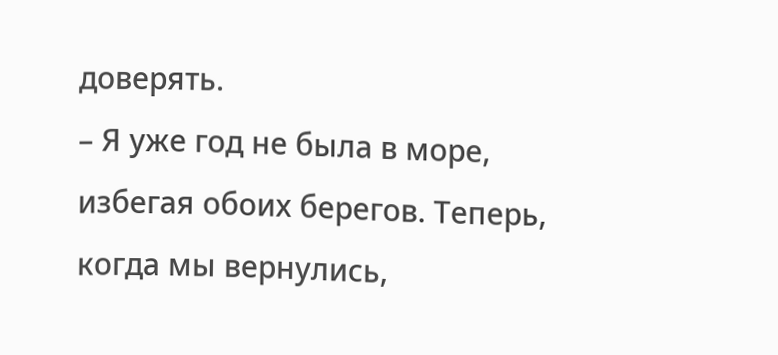доверять.
– Я уже год не была в море, избегая обоих берегов. Теперь, когда мы вернулись,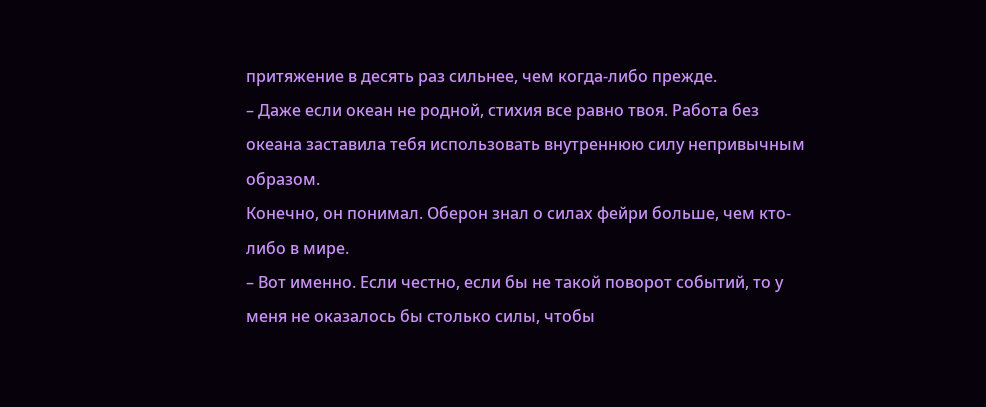притяжение в десять раз сильнее, чем когда-либо прежде.
– Даже если океан не родной, стихия все равно твоя. Работа без океана заставила тебя использовать внутреннюю силу непривычным образом.
Конечно, он понимал. Оберон знал о силах фейри больше, чем кто-либо в мире.
– Вот именно. Если честно, если бы не такой поворот событий, то у меня не оказалось бы столько силы, чтобы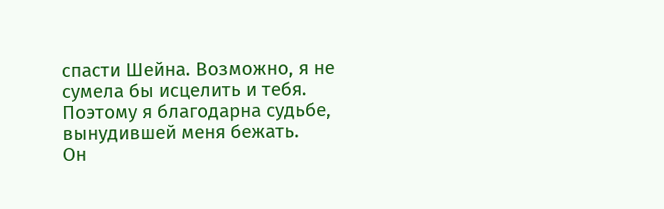спасти Шейна. Возможно, я не сумела бы исцелить и тебя. Поэтому я благодарна судьбе, вынудившей меня бежать.
Он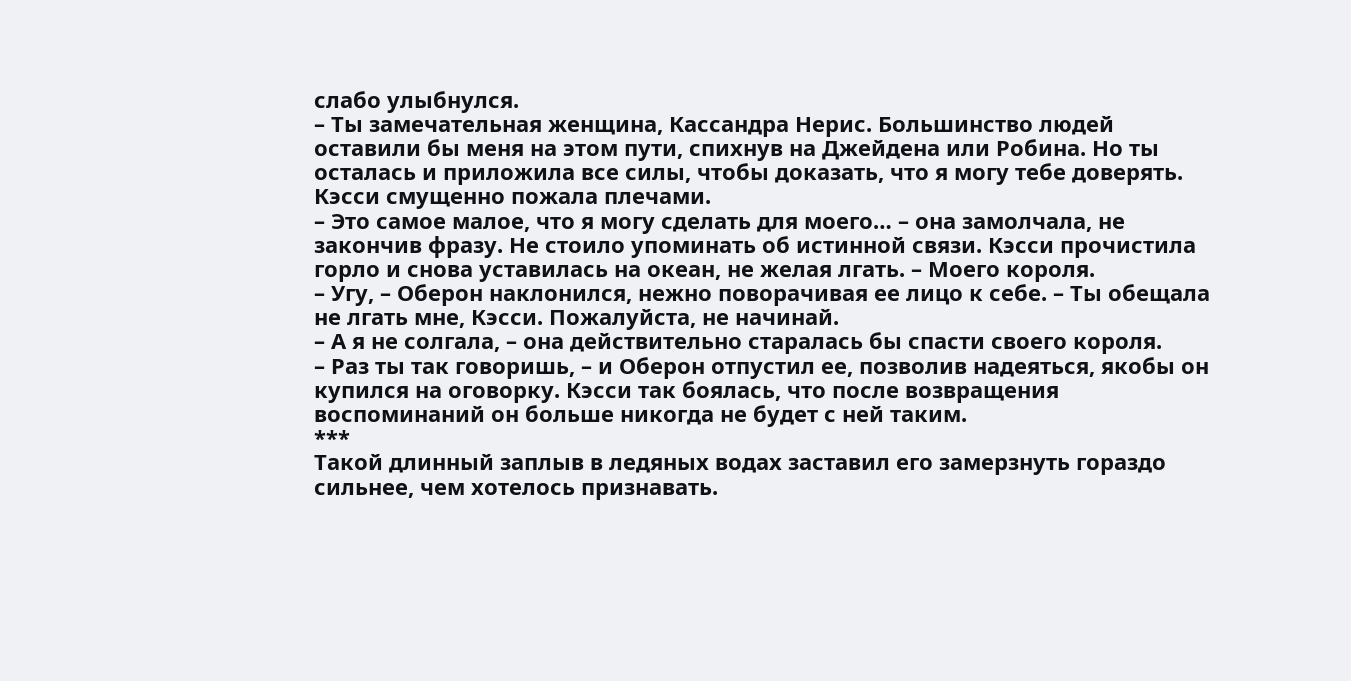слабо улыбнулся.
– Ты замечательная женщина, Кассандра Нерис. Большинство людей оставили бы меня на этом пути, спихнув на Джейдена или Робина. Но ты осталась и приложила все силы, чтобы доказать, что я могу тебе доверять.
Кэсси смущенно пожала плечами.
– Это самое малое, что я могу сделать для моего… – она замолчала, не закончив фразу. Не стоило упоминать об истинной связи. Кэсси прочистила горло и снова уставилась на океан, не желая лгать. – Моего короля.
– Угу, – Оберон наклонился, нежно поворачивая ее лицо к себе. – Ты обещала не лгать мне, Кэсси. Пожалуйста, не начинай.
– А я не солгала, – она действительно старалась бы спасти своего короля.
– Раз ты так говоришь, – и Оберон отпустил ее, позволив надеяться, якобы он купился на оговорку. Кэсси так боялась, что после возвращения воспоминаний он больше никогда не будет с ней таким.
***
Такой длинный заплыв в ледяных водах заставил его замерзнуть гораздо сильнее, чем хотелось признавать.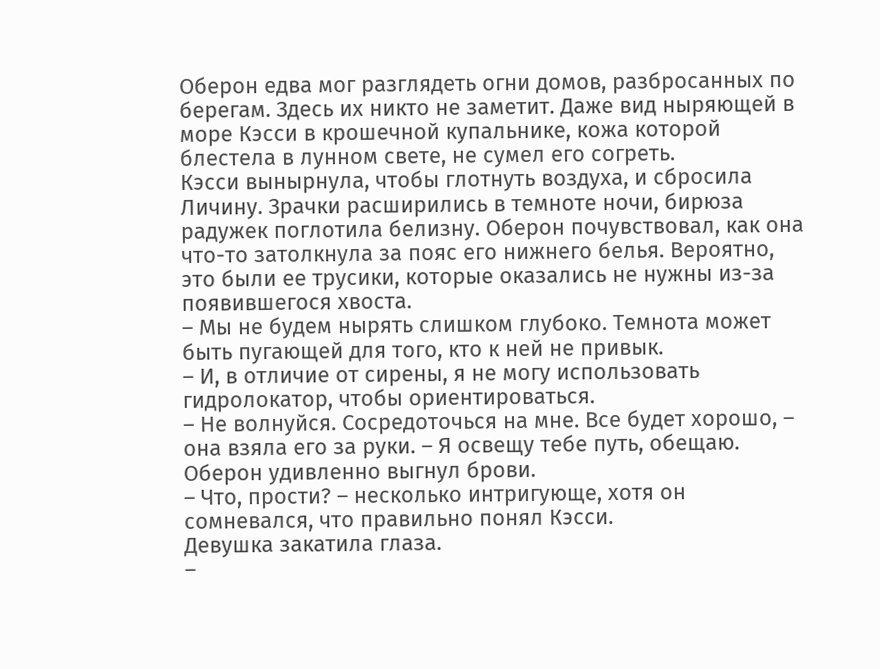Оберон едва мог разглядеть огни домов, разбросанных по берегам. Здесь их никто не заметит. Даже вид ныряющей в море Кэсси в крошечной купальнике, кожа которой блестела в лунном свете, не сумел его согреть.
Кэсси вынырнула, чтобы глотнуть воздуха, и сбросила Личину. Зрачки расширились в темноте ночи, бирюза радужек поглотила белизну. Оберон почувствовал, как она что-то затолкнула за пояс его нижнего белья. Вероятно, это были ее трусики, которые оказались не нужны из-за появившегося хвоста.
– Мы не будем нырять слишком глубоко. Темнота может быть пугающей для того, кто к ней не привык.
– И, в отличие от сирены, я не могу использовать гидролокатор, чтобы ориентироваться.
– Не волнуйся. Сосредоточься на мне. Все будет хорошо, – она взяла его за руки. – Я освещу тебе путь, обещаю.
Оберон удивленно выгнул брови.
– Что, прости? – несколько интригующе, хотя он сомневался, что правильно понял Кэсси.
Девушка закатила глаза.
–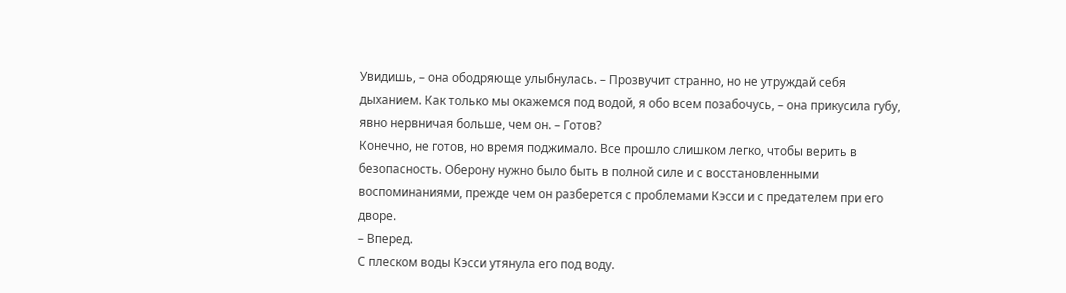Увидишь, – она ободряюще улыбнулась. – Прозвучит странно, но не утруждай себя дыханием. Как только мы окажемся под водой, я обо всем позабочусь, – она прикусила губу, явно нервничая больше, чем он. – Готов?
Конечно, не готов, но время поджимало. Все прошло слишком легко, чтобы верить в безопасность. Оберону нужно было быть в полной силе и с восстановленными воспоминаниями, прежде чем он разберется с проблемами Кэсси и с предателем при его дворе.
– Вперед.
С плеском воды Кэсси утянула его под воду.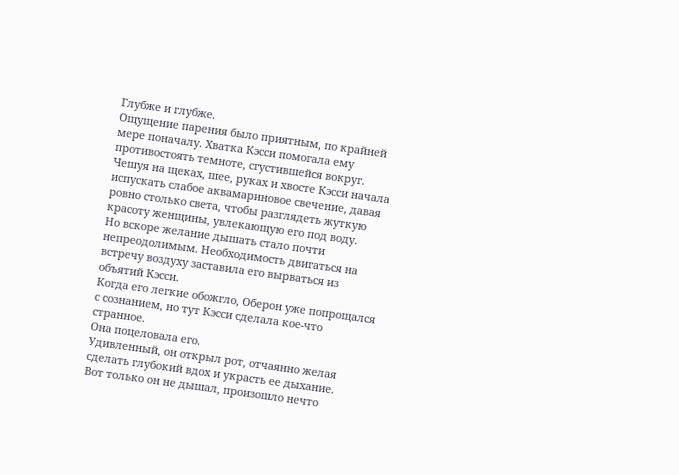Глубже и глубже.
Ощущение парения было приятным, по крайней мере поначалу. Хватка Кэсси помогала ему противостоять темноте, сгустившейся вокруг. Чешуя на щеках, шее, руках и хвосте Кэсси начала испускать слабое аквамариновое свечение, давая ровно столько света, чтобы разглядеть жуткую красоту женщины, увлекающую его под воду.
Но вскоре желание дышать стало почти непреодолимым. Необходимость двигаться на встречу воздуху заставила его вырваться из объятий Кэсси.
Когда его легкие обожгло, Оберон уже попрощался с сознанием, но тут Кэсси сделала кое-что странное.
Она поцеловала его.
Удивленный, он открыл рот, отчаянно желая сделать глубокий вдох и украсть ее дыхание.
Вот только он не дышал, произошло нечто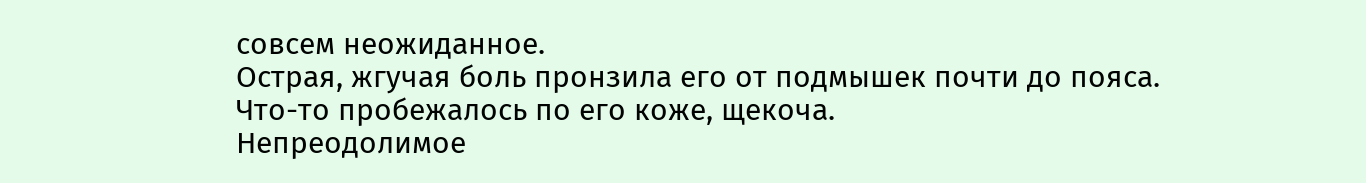совсем неожиданное.
Острая, жгучая боль пронзила его от подмышек почти до пояса. Что-то пробежалось по его коже, щекоча.
Непреодолимое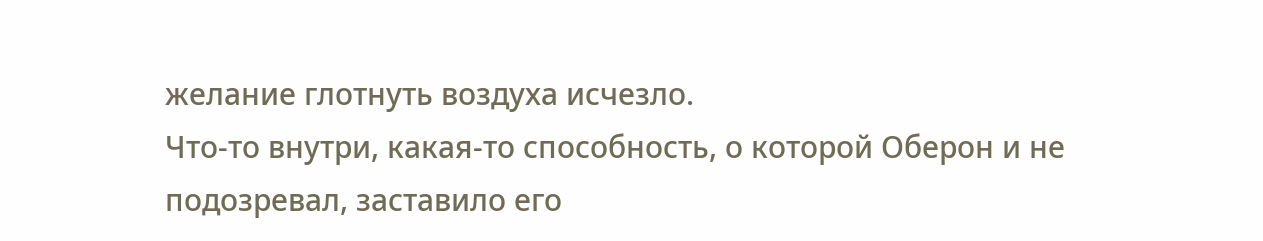желание глотнуть воздуха исчезло.
Что-то внутри, какая-то способность, о которой Оберон и не подозревал, заставило его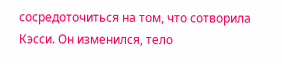сосредоточиться на том, что сотворила Кэсси. Он изменился, тело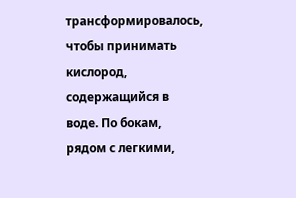трансформировалось, чтобы принимать кислород, содержащийся в воде. По бокам, рядом с легкими,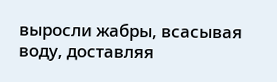выросли жабры, всасывая воду, доставляя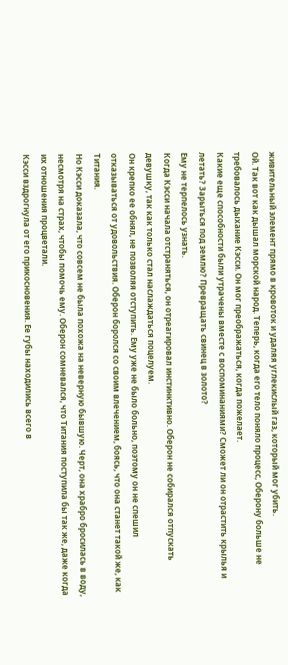живительный элемент прямо в кровоток и удаляя углекислый газ, который мог убить.
Ой. Так вот как дышал морской народ. Теперь, когда его тело поняло процесс, Оберону больше не требовалось дыхание Кэсси. Он мог преображаться, когда пожелает.
Какие еще способности были утрачены вместе с воспоминаниями? Сможет ли он отрастить крылья и летать? Зарыться под землю? Превращать свинец в золото?
Ему не терпелось узнать.
Когда Кэсси начала отстраняться, он отреагировал инстинктивно. Оберон не собирался отпускать девушку, так как только стал наслаждаться поцелуем.
Он крепко ее обнял, не позволяя отступить. Ему уже не было больно, поэтому он не спешил отказываться от удовольствия. Оберон боролся со своим влечением, боясь, что она станет такой же, как Титания.
Но Кэсси доказала, что совсем не была похожа на неверную бывшую. Черт, она храбро бросилась в воду, несмотря на страх, чтобы помочь ему. Оберон сомневался, что Титания поступила бы так же, даже когда их отношения процветали.
Кэсси вздрогнула от его прикосновения. Ее губы находились всего в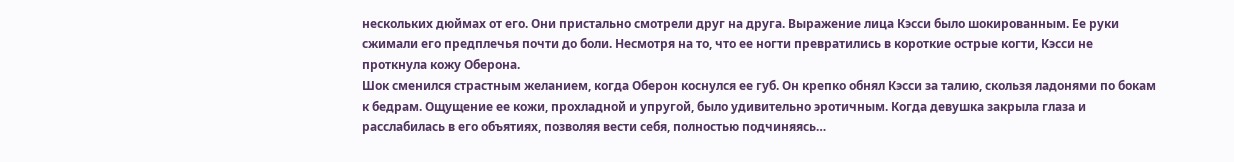нескольких дюймах от его. Они пристально смотрели друг на друга. Выражение лица Кэсси было шокированным. Ее руки сжимали его предплечья почти до боли. Несмотря на то, что ее ногти превратились в короткие острые когти, Кэсси не проткнула кожу Оберона.
Шок сменился страстным желанием, когда Оберон коснулся ее губ. Он крепко обнял Кэсси за талию, скользя ладонями по бокам к бедрам. Ощущение ее кожи, прохладной и упругой, было удивительно эротичным. Когда девушка закрыла глаза и расслабилась в его объятиях, позволяя вести себя, полностью подчиняясь…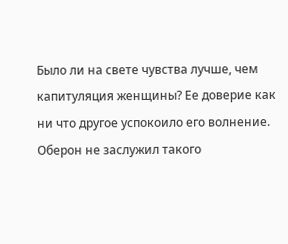Было ли на свете чувства лучше, чем капитуляция женщины? Ее доверие как ни что другое успокоило его волнение. Оберон не заслужил такого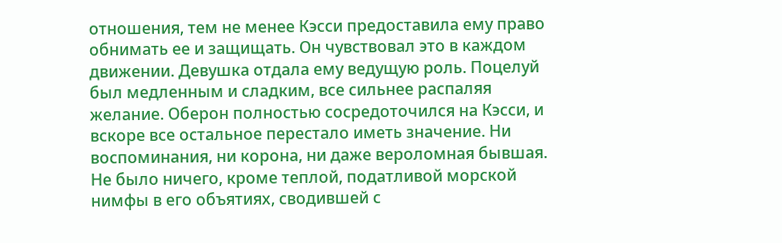отношения, тем не менее Кэсси предоставила ему право обнимать ее и защищать. Он чувствовал это в каждом движении. Девушка отдала ему ведущую роль. Поцелуй был медленным и сладким, все сильнее распаляя желание. Оберон полностью сосредоточился на Кэсси, и вскоре все остальное перестало иметь значение. Ни воспоминания, ни корона, ни даже вероломная бывшая. Не было ничего, кроме теплой, податливой морской нимфы в его объятиях, сводившей с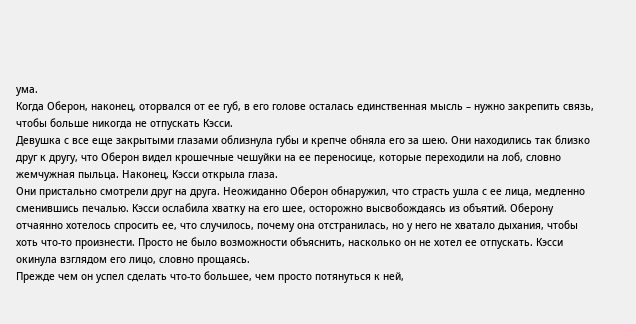ума.
Когда Оберон, наконец, оторвался от ее губ, в его голове осталась единственная мысль – нужно закрепить связь, чтобы больше никогда не отпускать Кэсси.
Девушка с все еще закрытыми глазами облизнула губы и крепче обняла его за шею. Они находились так близко друг к другу, что Оберон видел крошечные чешуйки на ее переносице, которые переходили на лоб, словно жемчужная пыльца. Наконец, Кэсси открыла глаза.
Они пристально смотрели друг на друга. Неожиданно Оберон обнаружил, что страсть ушла с ее лица, медленно сменившись печалью. Кэсси ослабила хватку на его шее, осторожно высвобождаясь из объятий. Оберону отчаянно хотелось спросить ее, что случилось, почему она отстранилась, но у него не хватало дыхания, чтобы хоть что-то произнести. Просто не было возможности объяснить, насколько он не хотел ее отпускать. Кэсси окинула взглядом его лицо, словно прощаясь.
Прежде чем он успел сделать что-то большее, чем просто потянуться к ней,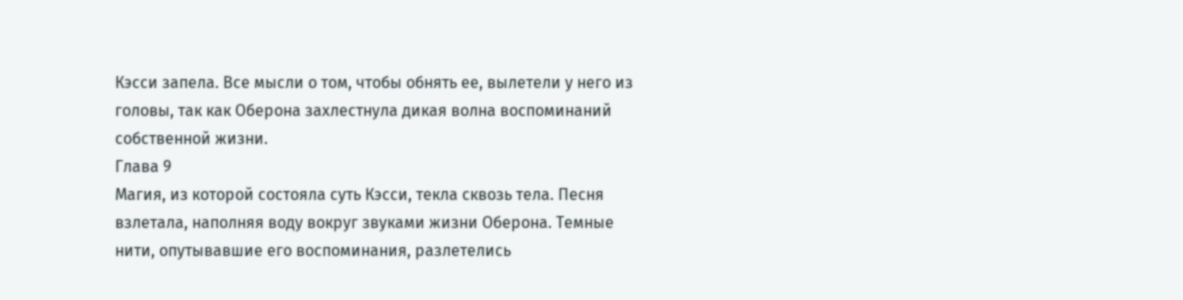Кэсси запела. Все мысли о том, чтобы обнять ее, вылетели у него из головы, так как Оберона захлестнула дикая волна воспоминаний собственной жизни.
Глава 9
Магия, из которой состояла суть Кэсси, текла сквозь тела. Песня взлетала, наполняя воду вокруг звуками жизни Оберона. Темные нити, опутывавшие его воспоминания, разлетелись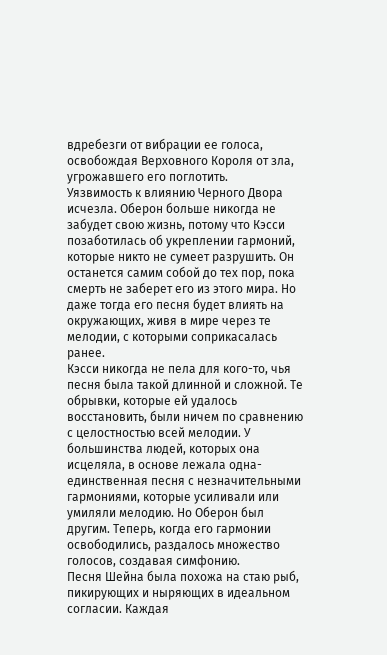вдребезги от вибрации ее голоса, освобождая Верховного Короля от зла, угрожавшего его поглотить.
Уязвимость к влиянию Черного Двора исчезла. Оберон больше никогда не забудет свою жизнь, потому что Кэсси позаботилась об укреплении гармоний, которые никто не сумеет разрушить. Он останется самим собой до тех пор, пока смерть не заберет его из этого мира. Но даже тогда его песня будет влиять на окружающих, живя в мире через те мелодии, с которыми соприкасалась ранее.
Кэсси никогда не пела для кого-то, чья песня была такой длинной и сложной. Те обрывки, которые ей удалось восстановить, были ничем по сравнению с целостностью всей мелодии. У большинства людей, которых она исцеляла, в основе лежала одна-единственная песня с незначительными гармониями, которые усиливали или умиляли мелодию. Но Оберон был другим. Теперь, когда его гармонии освободились, раздалось множество голосов, создавая симфонию.
Песня Шейна была похожа на стаю рыб, пикирующих и ныряющих в идеальном согласии. Каждая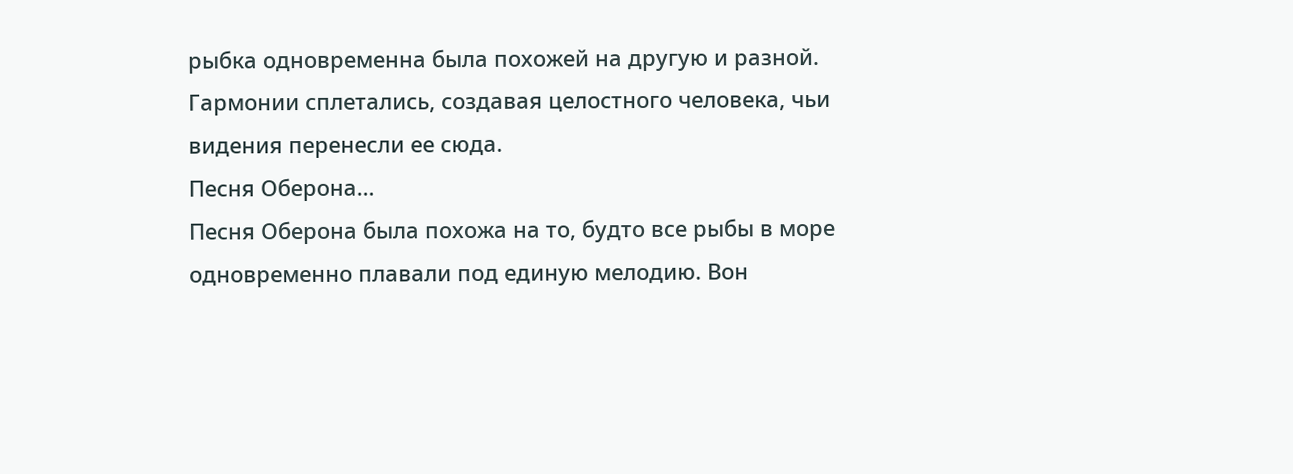рыбка одновременна была похожей на другую и разной. Гармонии сплетались, создавая целостного человека, чьи видения перенесли ее сюда.
Песня Оберона…
Песня Оберона была похожа на то, будто все рыбы в море одновременно плавали под единую мелодию. Вон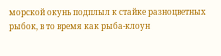морской окунь подплыл к стайке разноцветных рыбок, в то время как рыба-клоун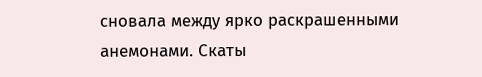сновала между ярко раскрашенными анемонами. Скаты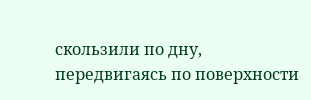скользили по дну, передвигаясь по поверхности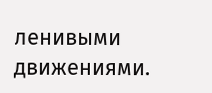ленивыми движениями.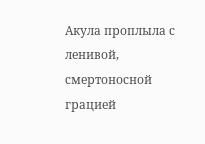Акула проплыла с ленивой, смертоносной грацией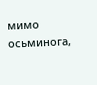мимо осьминога,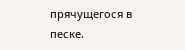прячущегося в песке.